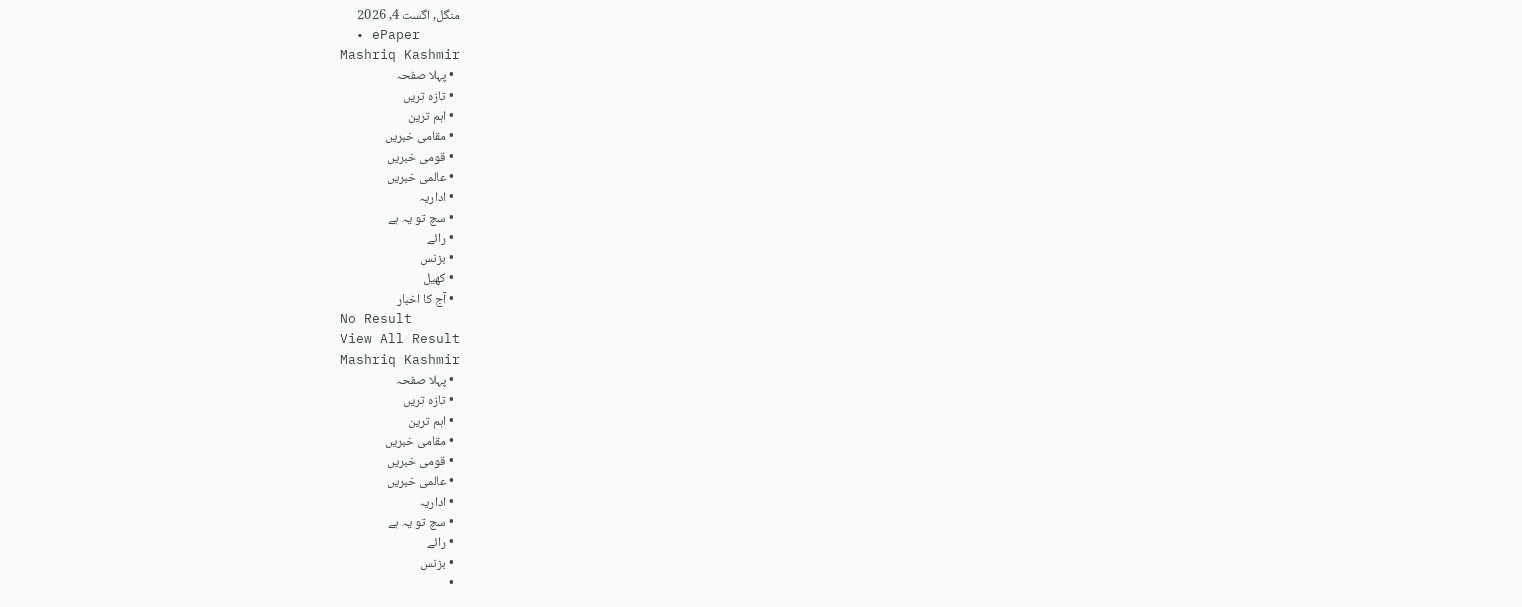منگل, اگست 4, 2026
  • ePaper
Mashriq Kashmir
  • پہلا صفحہ
  • تازہ تریں
  • اہم ترین
  • مقامی خبریں
  • قومی خبریں
  • عالمی خبریں
  • اداریہ
  • سچ تو یہ ہے
  • رائے
  • بزنس
  • کھیل
  • آج کا اخبار
No Result
View All Result
Mashriq Kashmir
  • پہلا صفحہ
  • تازہ تریں
  • اہم ترین
  • مقامی خبریں
  • قومی خبریں
  • عالمی خبریں
  • اداریہ
  • سچ تو یہ ہے
  • رائے
  • بزنس
  •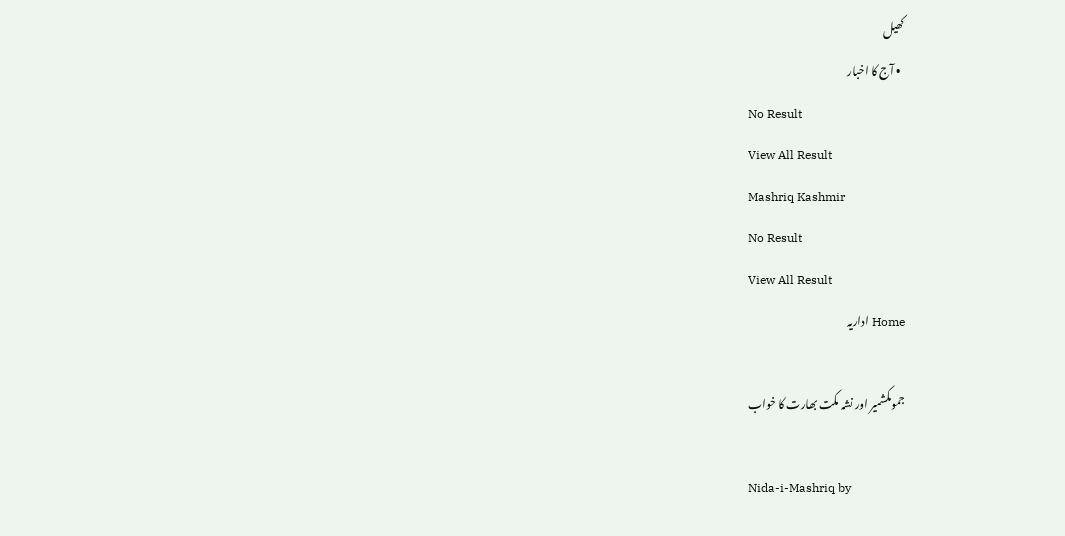کھیل
  • آج کا اخبار
No Result
View All Result
Mashriq Kashmir
No Result
View All Result
Home اداریہ

جموںکشمیر اور نشہ مکت بھارت کا خواب

Nida-i-Mashriq by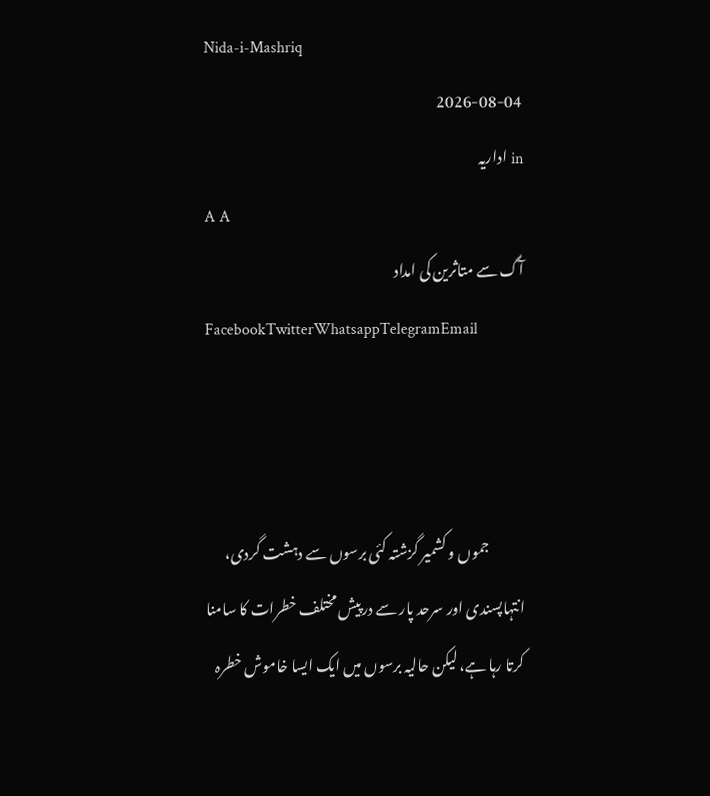Nida-i-Mashriq
2026-08-04
in اداریہ
A A
آگ سے متاثرین کی امداد
FacebookTwitterWhatsappTelegramEmail



            جموں و کشمیر گزشتہ کئی برسوں سے دہشت گردی، انتہاپسندی اور سرحد پار سے درپیش مختلف خطرات کا سامنا کرتا رہا ہے، لیکن حالیہ برسوں میں ایک ایسا خاموش خطرہ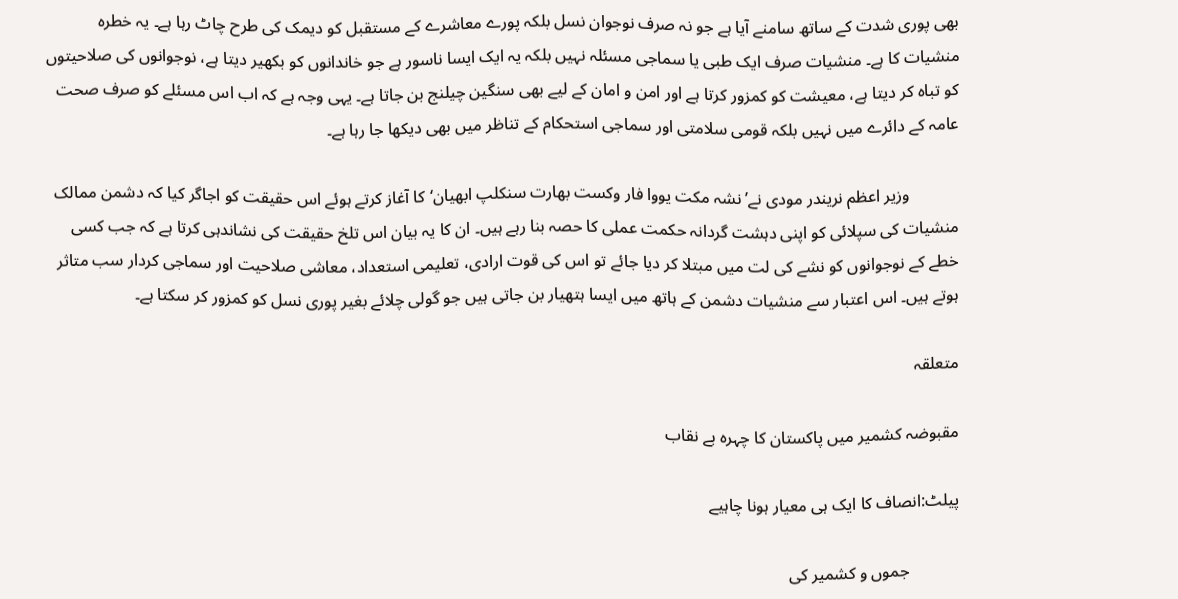بھی پوری شدت کے ساتھ سامنے آیا ہے جو نہ صرف نوجوان نسل بلکہ پورے معاشرے کے مستقبل کو دیمک کی طرح چاٹ رہا ہے۔ یہ خطرہ منشیات کا ہے۔ منشیات صرف ایک طبی یا سماجی مسئلہ نہیں بلکہ یہ ایک ایسا ناسور ہے جو خاندانوں کو بکھیر دیتا ہے، نوجوانوں کی صلاحیتوں کو تباہ کر دیتا ہے، معیشت کو کمزور کرتا ہے اور امن و امان کے لیے بھی سنگین چیلنج بن جاتا ہے۔ یہی وجہ ہے کہ اب اس مسئلے کو صرف صحت عامہ کے دائرے میں نہیں بلکہ قومی سلامتی اور سماجی استحکام کے تناظر میں بھی دیکھا جا رہا ہے۔

            وزیر اعظم نریندر مودی نے’نشہ مکت یووا فار وکست بھارت سنکلپ ابھیان‘کا آغاز کرتے ہوئے اس حقیقت کو اجاگر کیا کہ دشمن ممالک منشیات کی سپلائی کو اپنی دہشت گردانہ حکمت عملی کا حصہ بنا رہے ہیں۔ ان کا یہ بیان اس تلخ حقیقت کی نشاندہی کرتا ہے کہ جب کسی خطے کے نوجوانوں کو نشے کی لت میں مبتلا کر دیا جائے تو اس کی قوت ارادی، تعلیمی استعداد، معاشی صلاحیت اور سماجی کردار سب متاثر ہوتے ہیں۔ اس اعتبار سے منشیات دشمن کے ہاتھ میں ایسا ہتھیار بن جاتی ہیں جو گولی چلائے بغیر پوری نسل کو کمزور کر سکتا ہے۔

متعلقہ

مقبوضہ کشمیر میں پاکستان کا چہرہ بے نقاب

پیلٹ:انصاف کا ایک ہی معیار ہونا چاہیے

            جموں و کشمیر کی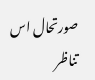صورتحال اس تناظر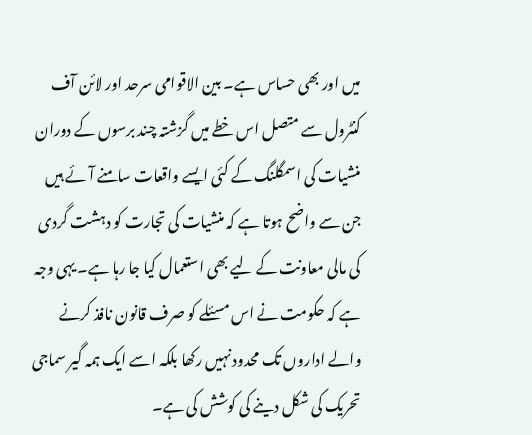میں اور بھی حساس ہے۔ بین الاقوامی سرحد اور لائن آف کنٹرول سے متصل اس خطے میں گزشتہ چند برسوں کے دوران منشیات کی اسمگلنگ کے کئی ایسے واقعات سامنے آئے ہیں جن سے واضح ہوتا ہے کہ منشیات کی تجارت کو دہشت گردی کی مالی معاونت کے لیے بھی استعمال کیا جا رہا ہے۔ یہی وجہ ہے کہ حکومت نے اس مسئلے کو صرف قانون نافذ کرنے والے اداروں تک محدود نہیں رکھا بلکہ اسے ایک ہمہ گیر سماجی تحریک کی شکل دینے کی کوشش کی ہے۔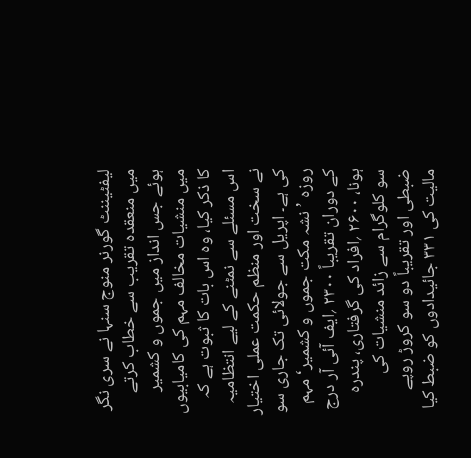لیفٹیننٹ گورنر منوج سنہا نے سری نگر میں منعقدہ تقریب سے خطاب کرتے ہوئے جس انداز میں جموں و کشمیر میں منشیات مخالف مہم کی کامیابیوں کا ذکر کیا، وہ اس بات کا ثبوت ہے کہ اس مسئلے سے نمٹنے کے لیے انتظامیہ نے سخت اور منظم حکمت عملی اختیار کی ہے۔ اپریل سے جولائی تک جاری سو روزہ ’نشہ مکت جموں و کشمیر‘ مہم کے دوران تقریباً ۲۳۰۰ ؍ایف آئی آر درج ہونا، ۲۶۰۰ ؍افراد کی گرفتاری، پندرہ سو کلوگرام سے زائد منشیات کی ضبطی اور تقریباً دو سو کروڑ روپے مالیت کی ۳۳۱ جائیدادوں کو ضبط کیا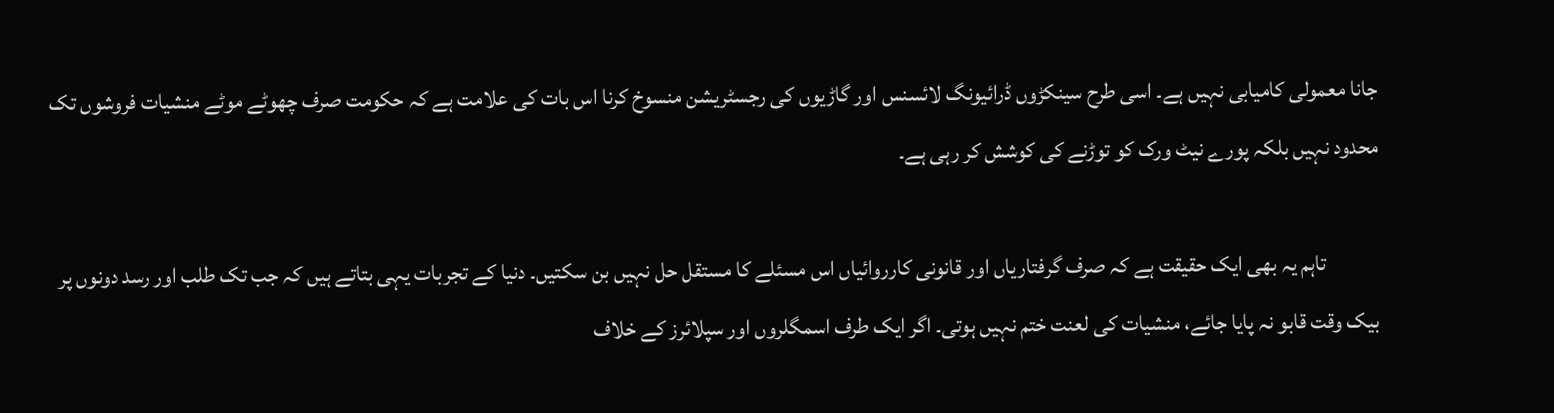جانا معمولی کامیابی نہیں ہے۔ اسی طرح سینکڑوں ڈرائیونگ لائسنس اور گاڑیوں کی رجسٹریشن منسوخ کرنا اس بات کی علامت ہے کہ حکومت صرف چھوٹے موٹے منشیات فروشوں تک محدود نہیں بلکہ پورے نیٹ ورک کو توڑنے کی کوشش کر رہی ہے۔

            تاہم یہ بھی ایک حقیقت ہے کہ صرف گرفتاریاں اور قانونی کارروائیاں اس مسئلے کا مستقل حل نہیں بن سکتیں۔ دنیا کے تجربات یہی بتاتے ہیں کہ جب تک طلب اور رسد دونوں پر بیک وقت قابو نہ پایا جائے، منشیات کی لعنت ختم نہیں ہوتی۔ اگر ایک طرف اسمگلروں اور سپلائرز کے خلاف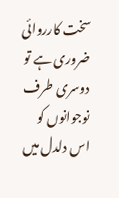سخت کارروائی ضروری ہے تو دوسری طرف نوجوانوں کو اس دلدل میں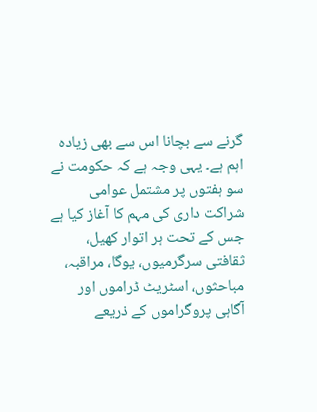گرنے سے بچانا اس سے بھی زیادہ اہم ہے۔ یہی وجہ ہے کہ حکومت نے سو ہفتوں پر مشتمل عوامی شراکت داری کی مہم کا آغاز کیا ہے جس کے تحت ہر اتوار کھیل، ثقافتی سرگرمیوں، یوگا، مراقبہ، مباحثوں، اسٹریٹ ڈراموں اور آگاہی پروگراموں کے ذریعے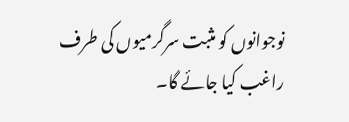نوجوانوں کو مثبت سرگرمیوں کی طرف راغب کیا جائے گا۔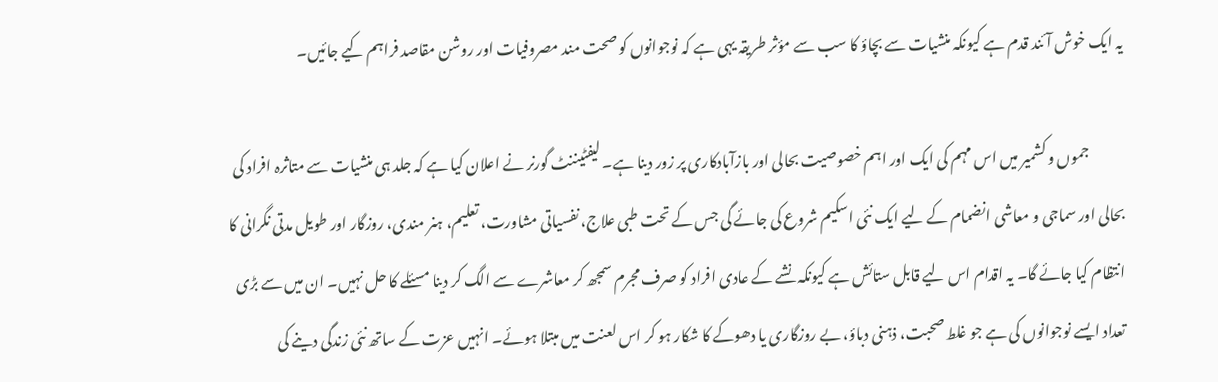یہ ایک خوش آئند قدم ہے کیونکہ منشیات سے بچاؤ کا سب سے مؤثر طریقہ یہی ہے کہ نوجوانوں کو صحت مند مصروفیات اور روشن مقاصد فراہم کیے جائیں۔

            جموں و کشمیر میں اس مہم کی ایک اور اہم خصوصیت بحالی اور بازآبادکاری پر زور دینا ہے۔ لیفٹیننٹ گورنر نے اعلان کیا ہے کہ جلد ہی منشیات سے متاثرہ افراد کی بحالی اور سماجی و معاشی انضمام کے لیے ایک نئی اسکیم شروع کی جائے گی جس کے تحت طبی علاج، نفسیاتی مشاورت، تعلیم، ہنر مندی، روزگار اور طویل مدتی نگرانی کا انتظام کیا جائے گا۔ یہ اقدام اس لیے قابل ستائش ہے کیونکہ نشے کے عادی افراد کو صرف مجرم سمجھ کر معاشرے سے الگ کر دینا مسئلے کا حل نہیں۔ ان میں سے بڑی تعداد ایسے نوجوانوں کی ہے جو غلط صحبت، ذہنی دباؤ، بے روزگاری یا دھوکے کا شکار ہو کر اس لعنت میں مبتلا ہوئے۔ انہیں عزت کے ساتھ نئی زندگی دینے کی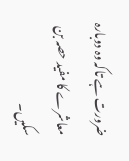ضرورت ہے تاکہ وہ دوبارہ معاشرے کا مفید حصہ بن سکیں۔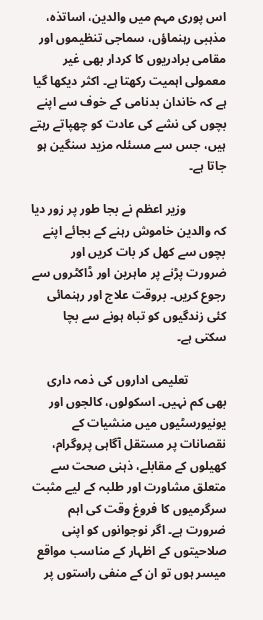اس پوری مہم میں والدین، اساتذہ، مذہبی رہنماؤں، سماجی تنظیموں اور مقامی برادریوں کا کردار بھی غیر معمولی اہمیت رکھتا ہے۔ اکثر دیکھا گیا ہے کہ خاندان بدنامی کے خوف سے اپنے بچوں کی نشے کی عادت کو چھپاتے رہتے ہیں، جس سے مسئلہ مزید سنگین ہو جاتا ہے۔

             وزیر اعظم نے بجا طور پر زور دیا کہ والدین خاموش رہنے کے بجائے اپنے بچوں سے کھل کر بات کریں اور ضرورت پڑنے پر ماہرین اور ڈاکٹروں سے رجوع کریں۔ بروقت علاج اور رہنمائی کئی زندگیوں کو تباہ ہونے سے بچا سکتی ہے۔

            تعلیمی اداروں کی ذمہ داری بھی کم نہیں۔ اسکولوں، کالجوں اور یونیورسٹیوں میں منشیات کے نقصانات پر مستقل آگاہی پروگرام، کھیلوں کے مقابلے، ذہنی صحت سے متعلق مشاورت اور طلبہ کے لیے مثبت سرگرمیوں کا فروغ وقت کی اہم ضرورت ہے۔ اگر نوجوانوں کو اپنی صلاحیتوں کے اظہار کے مناسب مواقع میسر ہوں تو ان کے منفی راستوں پر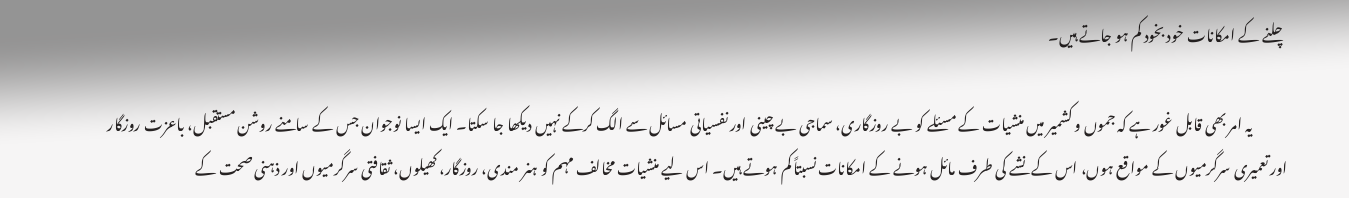چلنے کے امکانات خود بخود کم ہو جاتے ہیں۔

            یہ امر بھی قابل غور ہے کہ جموں و کشمیر میں منشیات کے مسئلے کو بے روزگاری، سماجی بے چینی اور نفسیاتی مسائل سے الگ کرکے نہیں دیکھا جا سکتا۔ ایک ایسا نوجوان جس کے سامنے روشن مستقبل، باعزت روزگار اور تعمیری سرگرمیوں کے مواقع ہوں، اس کے نشے کی طرف مائل ہونے کے امکانات نسبتاً کم ہوتے ہیں۔ اس لیے منشیات مخالف مہم کو ہنر مندی، روزگار، کھیلوں، ثقافتی سرگرمیوں اور ذہنی صحت کے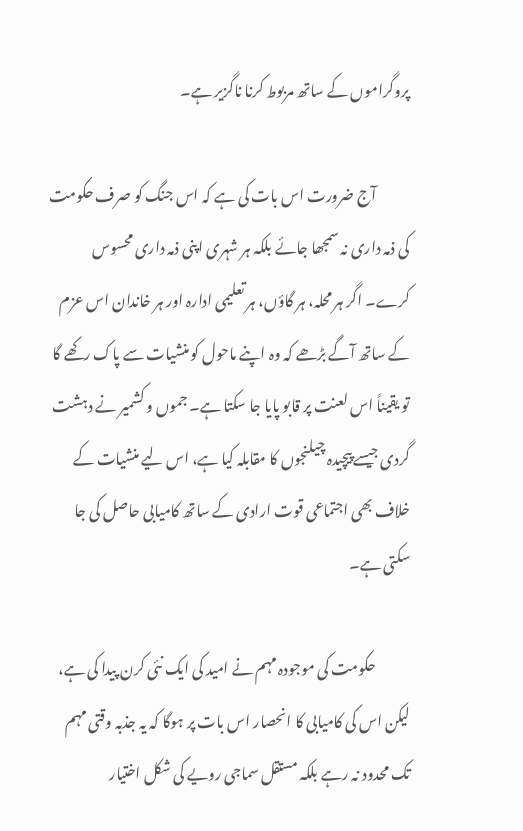پروگراموں کے ساتھ مربوط کرنا ناگزیر ہے۔

            آج ضرورت اس بات کی ہے کہ اس جنگ کو صرف حکومت کی ذمہ داری نہ سمجھا جائے بلکہ ہر شہری اپنی ذمہ داری محسوس کرے۔ اگر ہر محلہ، ہر گاؤں، ہر تعلیمی ادارہ اور ہر خاندان اس عزم کے ساتھ آگے بڑھے کہ وہ اپنے ماحول کو منشیات سے پاک رکھے گا تو یقیناً اس لعنت پر قابو پایا جا سکتا ہے۔ جموں و کشمیر نے دہشت گردی جیسے پیچیدہ چیلنجوں کا مقابلہ کیا ہے، اس لیے منشیات کے خلاف بھی اجتماعی قوت ارادی کے ساتھ کامیابی حاصل کی جا سکتی ہے۔

            حکومت کی موجودہ مہم نے امید کی ایک نئی کرن پیدا کی ہے، لیکن اس کی کامیابی کا انحصار اس بات پر ہوگا کہ یہ جذبہ وقتی مہم تک محدود نہ رہے بلکہ مستقل سماجی رویے کی شکل اختیار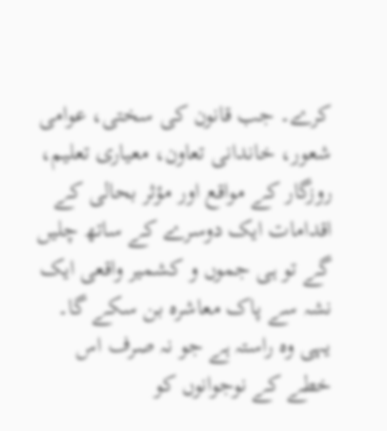کرے۔ جب قانون کی سختی، عوامی شعور، خاندانی تعاون، معیاری تعلیم، روزگار کے مواقع اور مؤثر بحالی کے اقدامات ایک دوسرے کے ساتھ چلیں گے تو ہی جموں و کشمیر واقعی ایک نشہ سے پاک معاشرہ بن سکے گا۔ یہی وہ راستہ ہے جو نہ صرف اس خطے کے نوجوانوں کو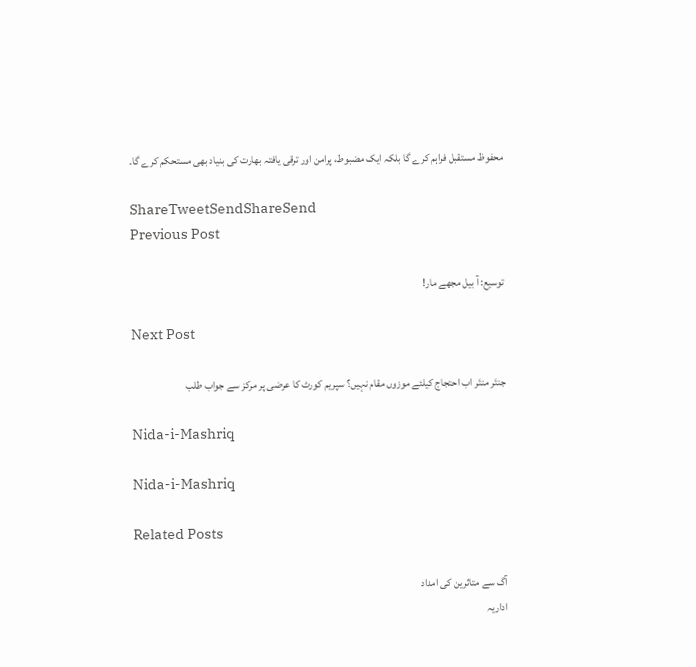محفوظ مستقبل فراہم کرے گا بلکہ ایک مضبوط، پرامن اور ترقی یافتہ بھارت کی بنیاد بھی مستحکم کرے گا۔

ShareTweetSendShareSend
Previous Post

توسیع: آ بیل مجھے مار!

Next Post

جنتَر منتَر اب احتجاج کیلئے موزوں مقام نہیں؟ سپریم کورٹ کا عرضی پر مرکز سے جواب طلب

Nida-i-Mashriq

Nida-i-Mashriq

Related Posts

آگ سے متاثرین کی امداد
اداریہ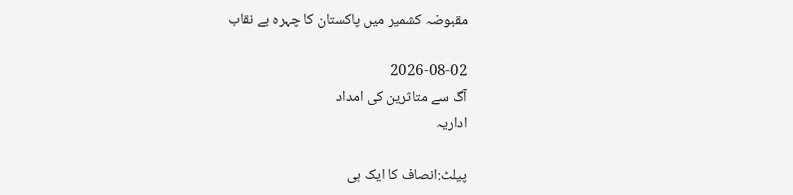مقبوضہ کشمیر میں پاکستان کا چہرہ بے نقاب

2026-08-02
آگ سے متاثرین کی امداد
اداریہ

پیلٹ:انصاف کا ایک ہی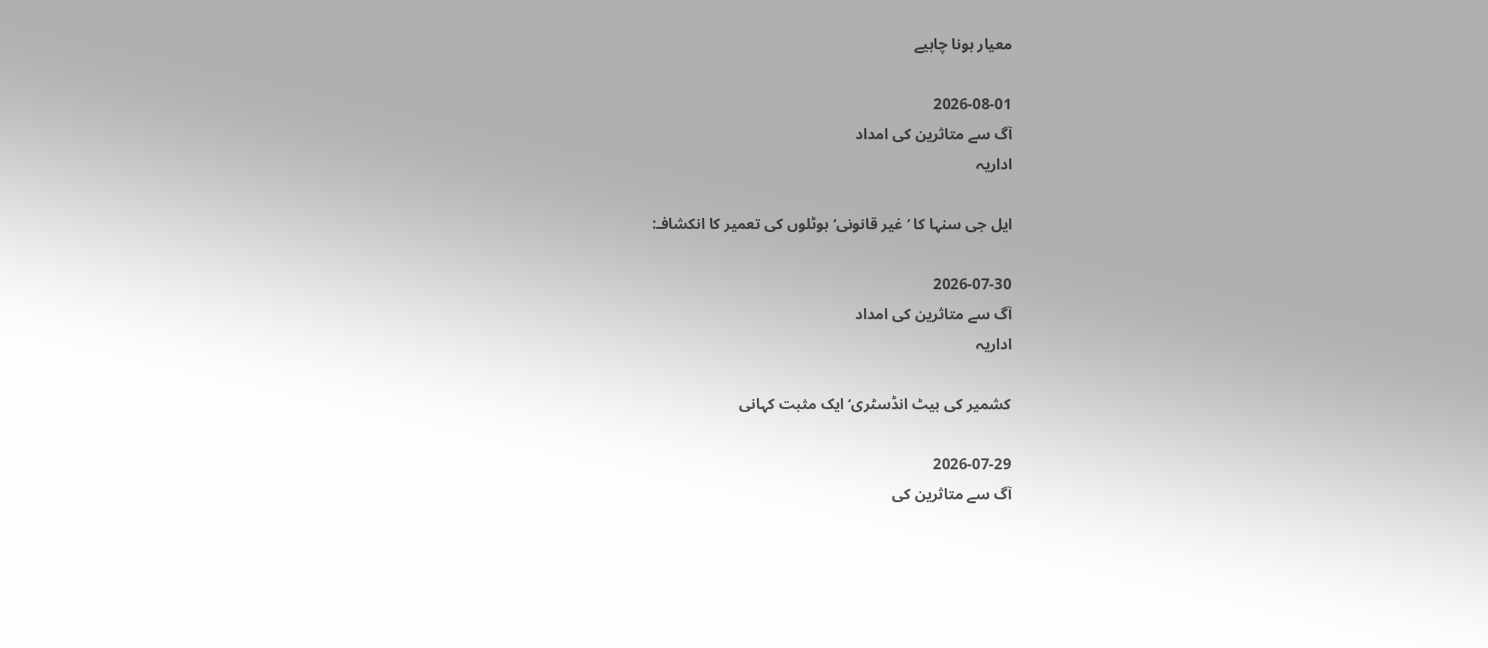معیار ہونا چاہیے

2026-08-01
آگ سے متاثرین کی امداد
اداریہ

ایل جی سنہا کا ’غیر قانونی‘ ہوٹلوں کی تعمیر کا انکشافـ:

2026-07-30
آگ سے متاثرین کی امداد
اداریہ

کشمیر کی بیٹ انڈسٹری‘ایک مثبت کہانی

2026-07-29
آگ سے متاثرین کی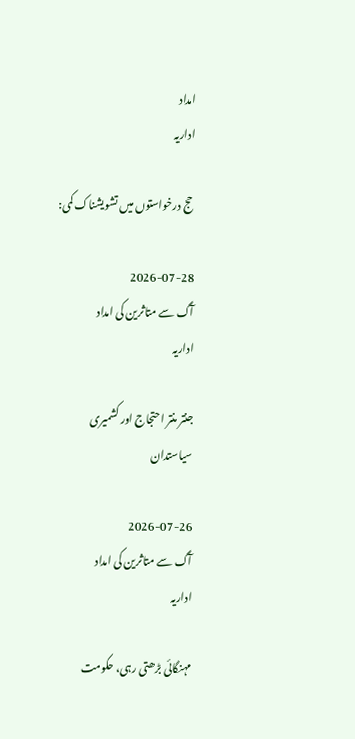امداد
اداریہ

 حج درخواستوں میں تشویشناک کمی:

2026-07-28
آگ سے متاثرین کی امداد
اداریہ

جنتر منتر احتجاج اور کشمیری سیاستدان

2026-07-26
آگ سے متاثرین کی امداد
اداریہ

مہنگائی بڑھتی رہی، حکومت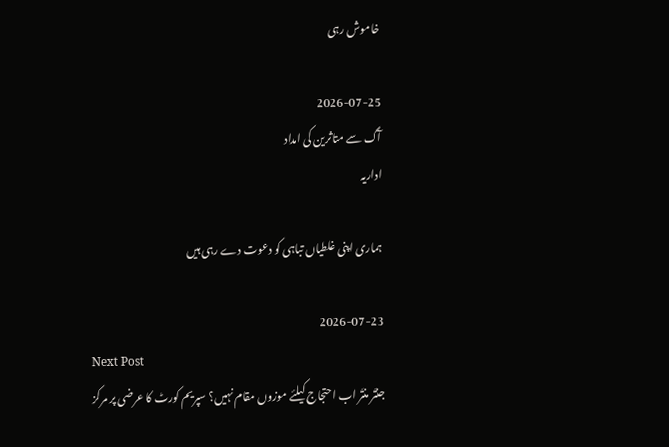خاموش رہی

2026-07-25
آگ سے متاثرین کی امداد
اداریہ

ہماری اپنی غلطیاں تباہی کو دعوت دے رہی ہیں

2026-07-23
Next Post
جنتَر منتَر اب احتجاج کیلئے موزوں مقام نہیں؟ سپریم کورٹ کا عرضی پر مرکز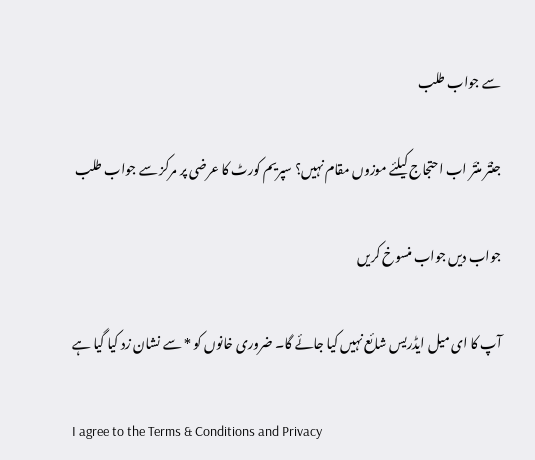سے جواب طلب

جنتَر منتَر اب احتجاج کیلئے موزوں مقام نہیں؟ سپریم کورٹ کا عرضی پر مرکز سے جواب طلب

جواب دیں جواب منسوخ کریں

آپ کا ای میل ایڈریس شائع نہیں کیا جائے گا۔ ضروری خانوں کو * سے نشان زد کیا گیا ہے

I agree to the Terms & Conditions and Privacy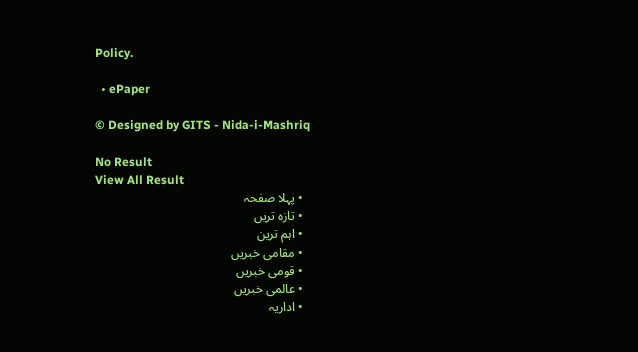Policy.

  • ePaper

© Designed by GITS - Nida-i-Mashriq

No Result
View All Result
  • پہلا صفحہ
  • تازہ تریں
  • اہم ترین
  • مقامی خبریں
  • قومی خبریں
  • عالمی خبریں
  • اداریہ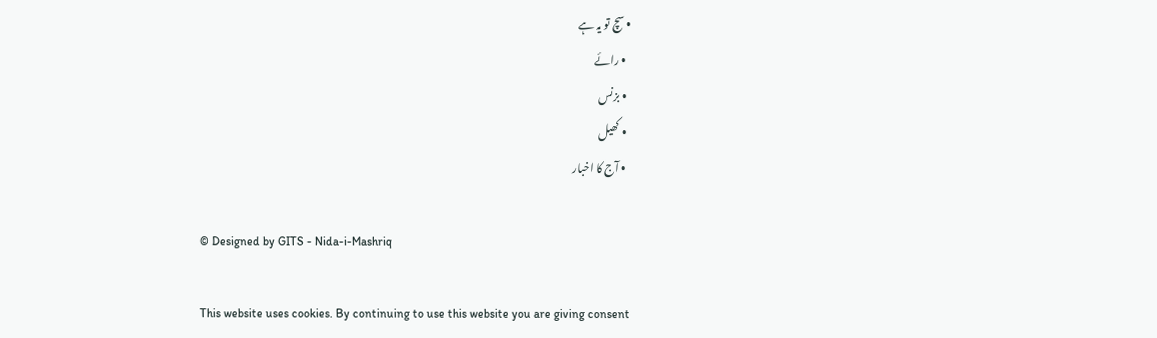• سچ تو یہ ہے
  • رائے
  • بزنس
  • کھیل
  • آج کا اخبار

© Designed by GITS - Nida-i-Mashriq

This website uses cookies. By continuing to use this website you are giving consent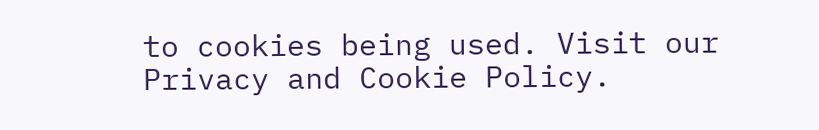to cookies being used. Visit our Privacy and Cookie Policy.